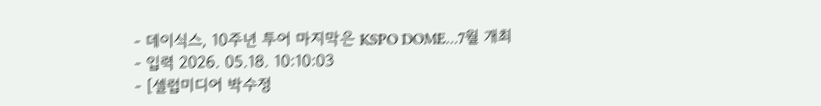- 데이식스, 10주년 투어 마지막은 KSPO DOME…7월 개최
- 입력 2026. 05.18. 10:10:03
- [셀럽미디어 박수정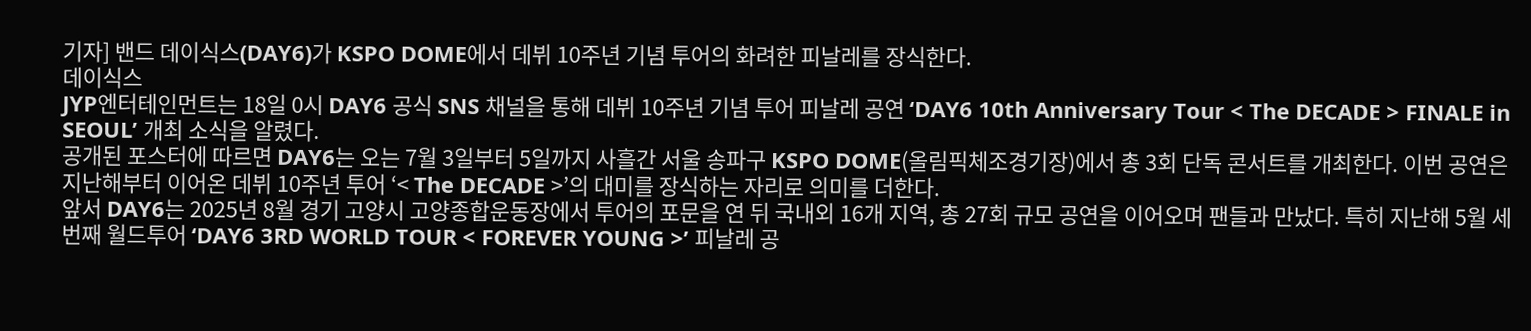기자] 밴드 데이식스(DAY6)가 KSPO DOME에서 데뷔 10주년 기념 투어의 화려한 피날레를 장식한다.
데이식스
JYP엔터테인먼트는 18일 0시 DAY6 공식 SNS 채널을 통해 데뷔 10주년 기념 투어 피날레 공연 ‘DAY6 10th Anniversary Tour < The DECADE > FINALE in SEOUL’ 개최 소식을 알렸다.
공개된 포스터에 따르면 DAY6는 오는 7월 3일부터 5일까지 사흘간 서울 송파구 KSPO DOME(올림픽체조경기장)에서 총 3회 단독 콘서트를 개최한다. 이번 공연은 지난해부터 이어온 데뷔 10주년 투어 ‘< The DECADE >’의 대미를 장식하는 자리로 의미를 더한다.
앞서 DAY6는 2025년 8월 경기 고양시 고양종합운동장에서 투어의 포문을 연 뒤 국내외 16개 지역, 총 27회 규모 공연을 이어오며 팬들과 만났다. 특히 지난해 5월 세 번째 월드투어 ‘DAY6 3RD WORLD TOUR < FOREVER YOUNG >’ 피날레 공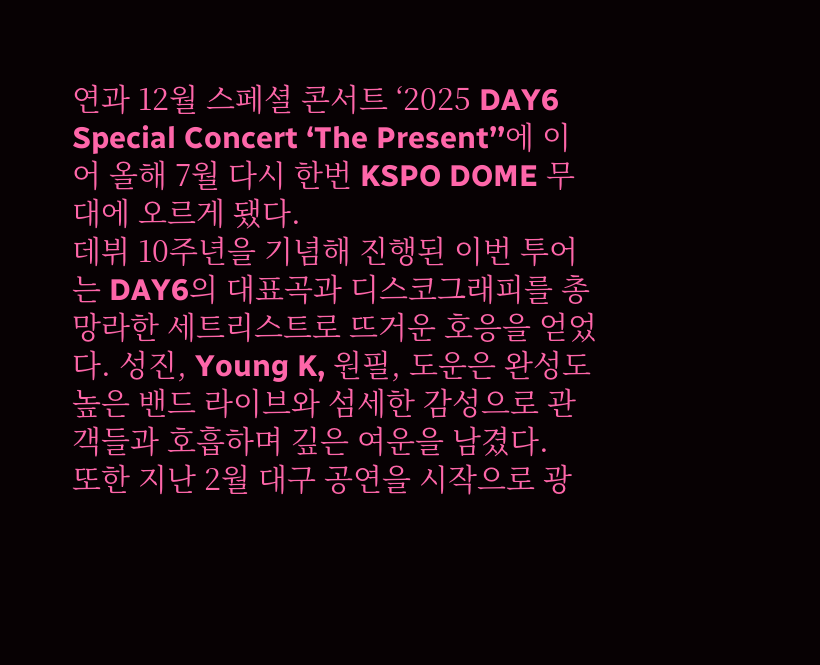연과 12월 스페셜 콘서트 ‘2025 DAY6 Special Concert ‘The Present’’에 이어 올해 7월 다시 한번 KSPO DOME 무대에 오르게 됐다.
데뷔 10주년을 기념해 진행된 이번 투어는 DAY6의 대표곡과 디스코그래피를 총망라한 세트리스트로 뜨거운 호응을 얻었다. 성진, Young K, 원필, 도운은 완성도 높은 밴드 라이브와 섬세한 감성으로 관객들과 호흡하며 깊은 여운을 남겼다.
또한 지난 2월 대구 공연을 시작으로 광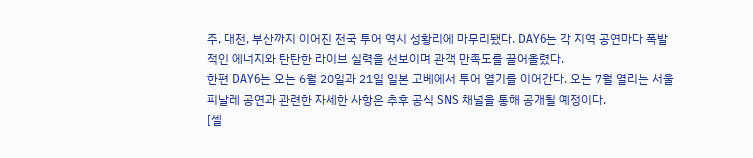주, 대전, 부산까지 이어진 전국 투어 역시 성황리에 마무리됐다. DAY6는 각 지역 공연마다 폭발적인 에너지와 탄탄한 라이브 실력을 선보이며 관객 만족도를 끌어올렸다.
한편 DAY6는 오는 6월 20일과 21일 일본 고베에서 투어 열기를 이어간다. 오는 7월 열리는 서울 피날레 공연과 관련한 자세한 사항은 추후 공식 SNS 채널을 통해 공개될 예정이다.
[셀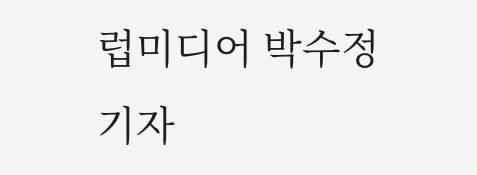럽미디어 박수정 기자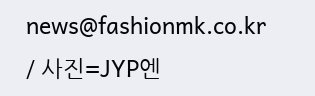news@fashionmk.co.kr / 사진=JYP엔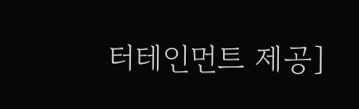터테인먼트 제공]